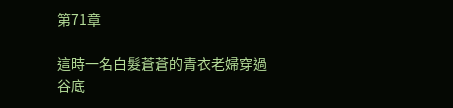第71章

這時一名白髮蒼蒼的青衣老婦穿過谷底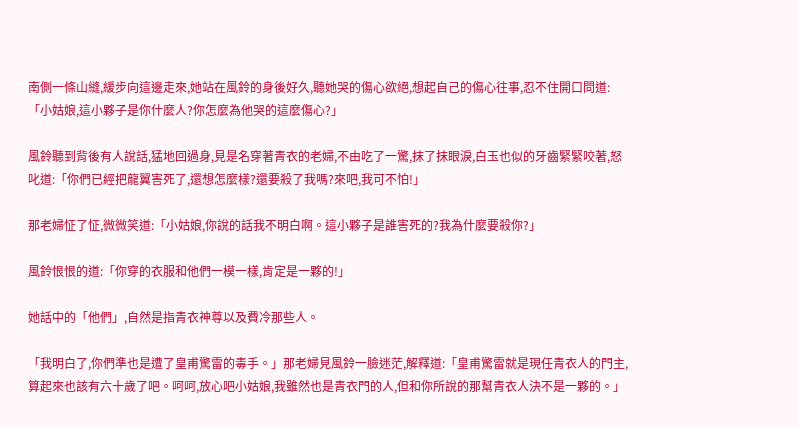南側一條山縫,緩步向這邊走來,她站在風鈴的身後好久,聽她哭的傷心欲絕,想起自己的傷心往事,忍不住開口問道:「小姑娘,這小夥子是你什麼人?你怎麼為他哭的這麼傷心?」

風鈴聽到背後有人說話,猛地回過身,見是名穿著青衣的老婦,不由吃了一驚,抹了抹眼淚,白玉也似的牙齒緊緊咬著,怒叱道:「你們已經把龍翼害死了,還想怎麼樣?還要殺了我嗎?來吧,我可不怕!」

那老婦怔了怔,微微笑道:「小姑娘,你說的話我不明白啊。這小夥子是誰害死的?我為什麼要殺你?」

風鈴恨恨的道:「你穿的衣服和他們一模一樣,肯定是一夥的!」

她話中的「他們」,自然是指青衣神尊以及費冷那些人。

「我明白了,你們準也是遭了皇甫驚雷的毒手。」那老婦見風鈴一臉迷茫,解釋道:「皇甫驚雷就是現任青衣人的門主,算起來也該有六十歲了吧。呵呵,放心吧小姑娘,我雖然也是青衣門的人,但和你所說的那幫青衣人決不是一夥的。」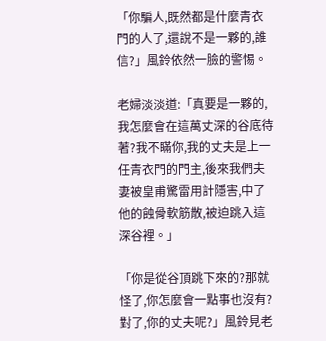「你騙人,既然都是什麼青衣門的人了,還說不是一夥的,誰信?」風鈴依然一臉的警惕。

老婦淡淡道:「真要是一夥的,我怎麼會在這萬丈深的谷底待著?我不瞞你,我的丈夫是上一任青衣門的門主,後來我們夫妻被皇甫驚雷用計隱害,中了他的蝕骨軟筋散,被迫跳入這深谷裡。」

「你是從谷頂跳下來的?那就怪了,你怎麼會一點事也沒有?對了,你的丈夫呢?」風鈴見老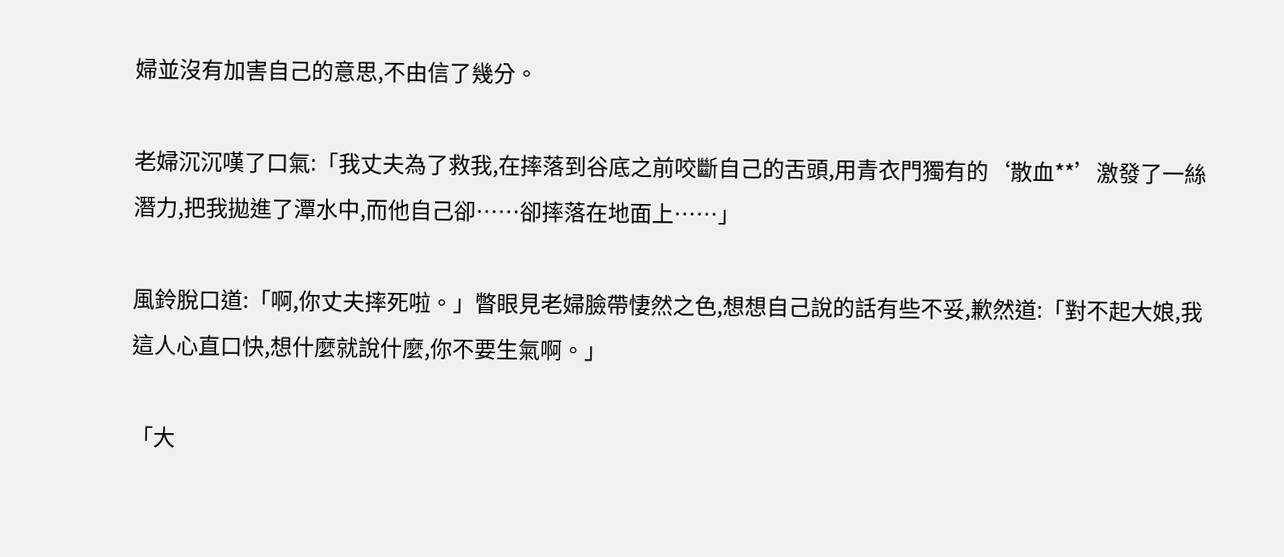婦並沒有加害自己的意思,不由信了幾分。

老婦沉沉嘆了口氣:「我丈夫為了救我,在摔落到谷底之前咬斷自己的舌頭,用青衣門獨有的‘散血**’激發了一絲潛力,把我拋進了潭水中,而他自己卻……卻摔落在地面上……」

風鈴脫口道:「啊,你丈夫摔死啦。」瞥眼見老婦臉帶悽然之色,想想自己說的話有些不妥,歉然道:「對不起大娘,我這人心直口快,想什麼就說什麼,你不要生氣啊。」

「大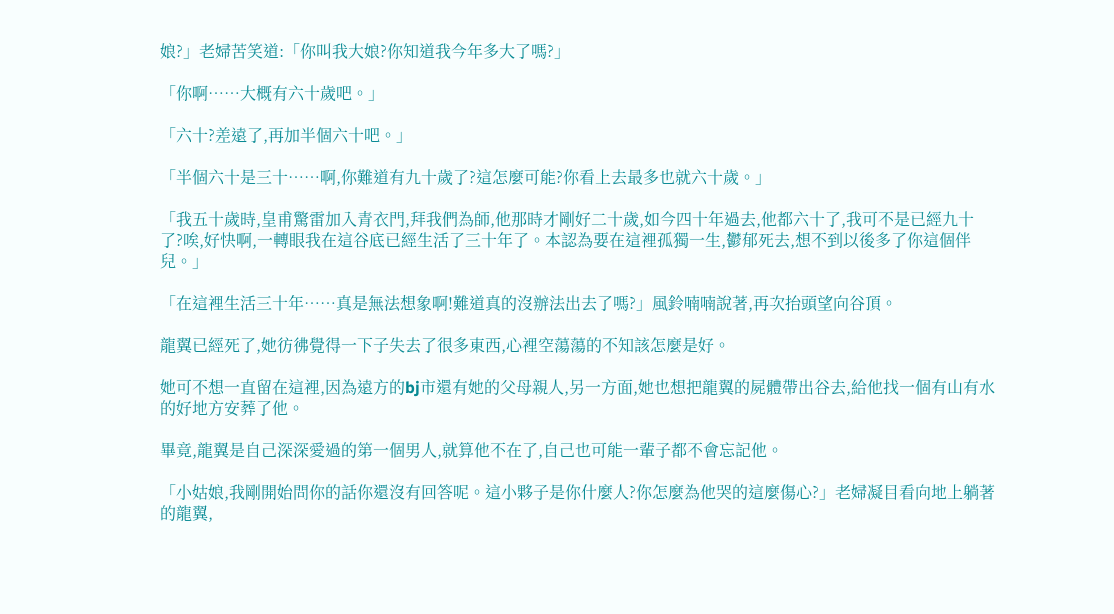娘?」老婦苦笑道:「你叫我大娘?你知道我今年多大了嗎?」

「你啊……大概有六十歲吧。」

「六十?差遠了,再加半個六十吧。」

「半個六十是三十……啊,你難道有九十歲了?這怎麼可能?你看上去最多也就六十歲。」

「我五十歲時,皇甫驚雷加入青衣門,拜我們為師,他那時才剛好二十歲,如今四十年過去,他都六十了,我可不是已經九十了?唉,好快啊,一轉眼我在這谷底已經生活了三十年了。本認為要在這裡孤獨一生,鬱郁死去,想不到以後多了你這個伴兒。」

「在這裡生活三十年……真是無法想象啊!難道真的沒辦法出去了嗎?」風鈴喃喃說著,再次抬頭望向谷頂。

龍翼已經死了,她彷彿覺得一下子失去了很多東西,心裡空蕩蕩的不知該怎麼是好。

她可不想一直留在這裡,因為遠方的bj市還有她的父母親人,另一方面,她也想把龍翼的屍體帶出谷去,給他找一個有山有水的好地方安葬了他。

畢竟,龍翼是自己深深愛過的第一個男人,就算他不在了,自己也可能一輩子都不會忘記他。

「小姑娘,我剛開始問你的話你還沒有回答呢。這小夥子是你什麼人?你怎麼為他哭的這麼傷心?」老婦凝目看向地上躺著的龍翼,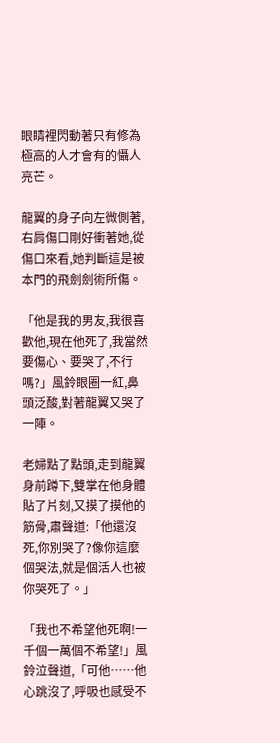眼睛裡閃動著只有修為極高的人才會有的懾人亮芒。

龍翼的身子向左微側著,右肩傷口剛好衝著她,從傷口來看,她判斷這是被本門的飛劍劍術所傷。

「他是我的男友,我很喜歡他,現在他死了,我當然要傷心、要哭了,不行嗎?」風鈴眼圈一紅,鼻頭泛酸,對著龍翼又哭了一陣。

老婦點了點頭,走到龍翼身前蹲下,雙掌在他身體貼了片刻,又摸了摸他的筋骨,肅聲道:「他還沒死,你別哭了?像你這麼個哭法,就是個活人也被你哭死了。」

「我也不希望他死啊!一千個一萬個不希望!」風鈴泣聲道,「可他……他心跳沒了,呼吸也感受不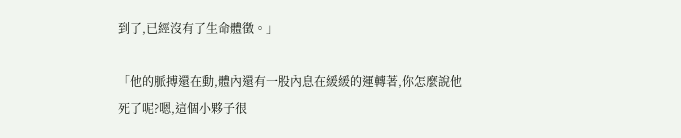到了,已經沒有了生命體徵。」

「他的脈搏還在動,體內還有一股內息在緩緩的運轉著,你怎麼說他死了呢?嗯,這個小夥子很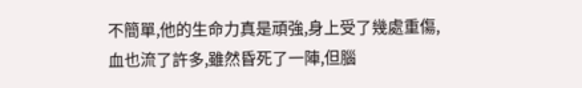不簡單,他的生命力真是頑強,身上受了幾處重傷,血也流了許多,雖然昏死了一陣,但腦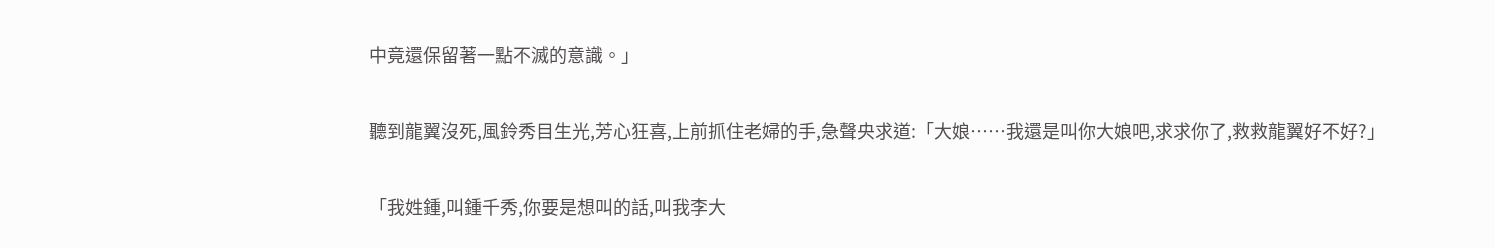中竟還保留著一點不滅的意識。」

聽到龍翼沒死,風鈴秀目生光,芳心狂喜,上前抓住老婦的手,急聲央求道:「大娘……我還是叫你大娘吧,求求你了,救救龍翼好不好?」

「我姓鍾,叫鍾千秀,你要是想叫的話,叫我李大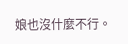娘也沒什麼不行。